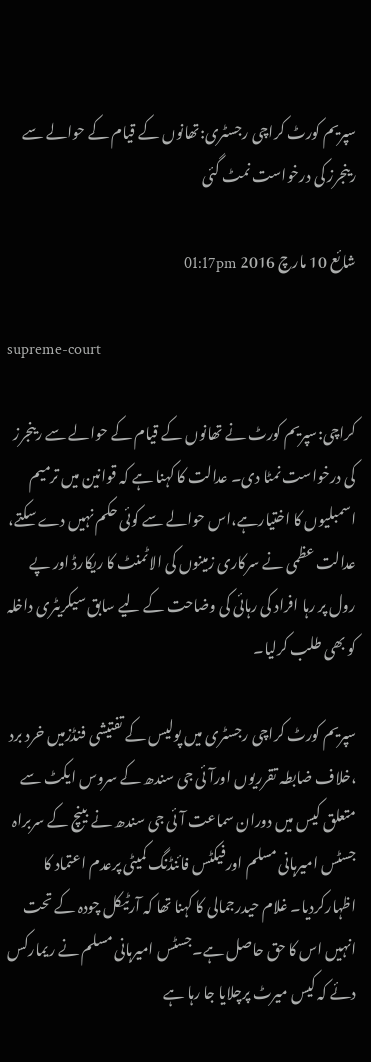سپریم کورٹ کراچی رجسٹری:تھانوں کے قیام کے حوالے سے رینجرز کی درخواست نمٹ گئی

شائع 10 مارچ 2016 01:17pm

supreme-court

کراچی:سپریم کورٹ نے تھانوں کے قیام کے حوالے سے رینجرز کی درخواست نمٹا دی۔ عدالت کا کہنا ہے کہ قوانین میں ترمیم اسمبلیوں کا اختیارہے،اس حوالے سے کوئی حکم نہیں دے سکتے، عدالت عظمی نے سرکاری زمینوں کی الاٹمنٹ کا ریکارڈ اور پے رول پر رہا افراد کی رہائی کی وضاحت کے لیے سابق سیکریٹری داخلہ کو بھی طلب کرلیا۔

سپریم کورٹ کراچی رجسٹری میں پولیس کے تفتیشی فنڈزمیں خرد برد ،خلاف ضابطہ تقرریوں اورآئی جی سندھ کے سروس ایکٹ سے متعلق کیس میں دوران سماعت آئی جی سندھ نے بینچ کے سربراہ جسٹس امیرہانی مسلم اورفیکٹس فائنڈنگ کمیٹی پرعدم اعتماد کا اظہارکردیا۔ غلام حیدرجمالی کا کہنا تھا کہ آرٹیکل چودہ کے تحت انہیں اس کا حق حاصل ہے۔جسٹس امیرہانی مسلم نے ریمارکس دئے کہ کیس میرٹ پرچلایا جا رہا ہے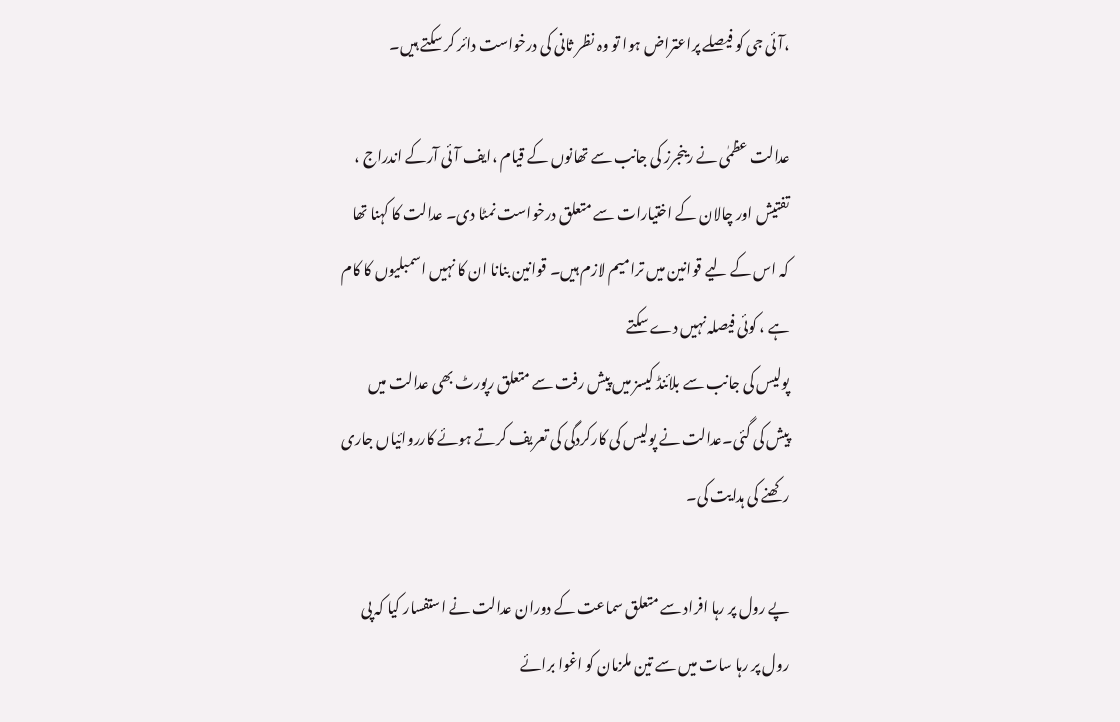،آئی جی کو فیصلے پراعتراض ہوا تو وہ نظر ثانی کی درخواست دائر کر سکتے ہیں۔

عدالت عظمٰی نے رینجرز کی جانب سے تھانوں کے قیام ،ایف آئی آرکے اندراج ، تفتیش اور چالان کے اختیارات سے متعلق درخواست نمٹا دی۔ عدالت کا کہنا تھا کہ اس کے لیے قوانین میں ترامیم لازم ہیں۔ قوانین بنانا ان کا نہیں اسمبلیوں کا کام ہے ، کوئی فیصلہ نہیں دے سکتے
پولیس کی جانب سے بلائنڈ کیسز میں پیش رفت سے متعلق رپورٹ بھی عدالت میں پیش کی گئی۔عدالت نے پولیس کی کارکردگی کی تعریف کرتے ہوئے کارروائیاں جاری رکھنے کی ہدایت کی۔

پے رول پر رہا افراد سے متعلق سماعت کے دوران عدالت نے استفسار کیا کہ پی رول پر رہا سات میں سے تین ملزمان کو اغوا برائے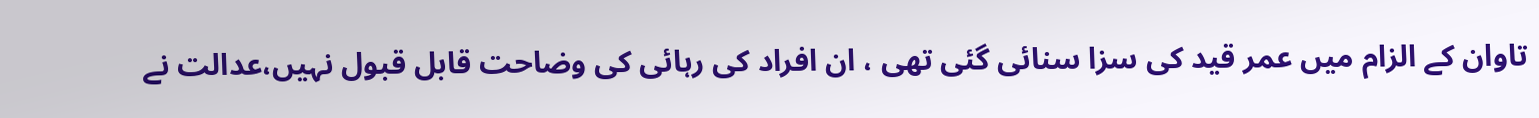تاوان کے الزام میں عمر قید کی سزا سنائی گئی تھی ، ان افراد کی رہائی کی وضاحت قابل قبول نہیں،عدالت نے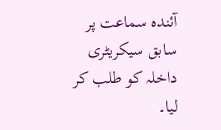آئندہ سماعت پر سابق سیکریٹری داخلہ کو طلب کر لیا۔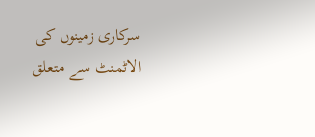سرکاری زمینوں کی الاٹمنٹ سے متعلق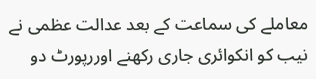معاملے کی سماعت کے بعد عدالت عظمی نے نیب کو انکوائری جاری رکھنے اوررپورٹ دو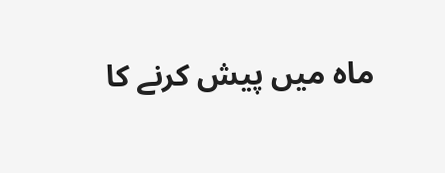ماہ میں پیش کرنے کا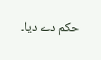حکم دے دیا۔